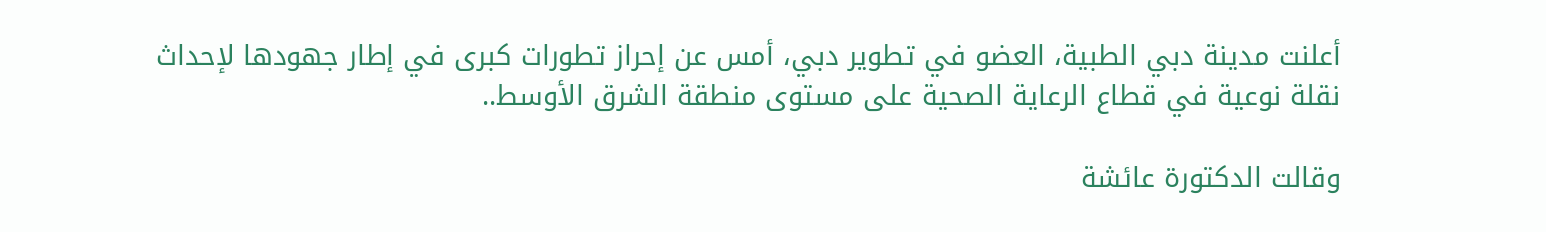أعلنت مدينة دبي الطبية، العضو في تطوير دبي، أمس عن إحراز تطورات كبرى في إطار جهودها لإحداث نقلة نوعية في قطاع الرعاية الصحية على مستوى منطقة الشرق الأوسط..

وقالت الدكتورة عائشة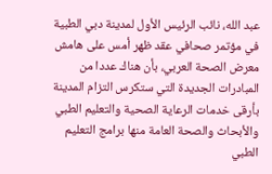عبد الله، نائب الرئيس الأول لمدينة دبي الطبية في مؤتمر صحافي عقد ظهر أمس على هامش معرض الصحة العربي، بأن هناك عددا من المبادرات الجديدة التي ستكرس التزام المدينة بأرقى خدمات الرعاية الصحية والتعليم الطبي والأبحاث والصحة العامة منها برامج التعليم الطبي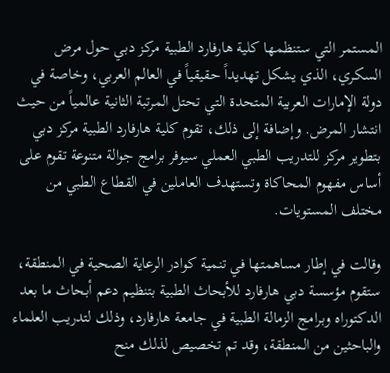المستمر التي ستنظمها كلية هارفارد الطبية مركز دبي حول مرض السكري، الذي يشكل تهديداً حقيقياً في العالم العربي، وخاصة في دولة الإمارات العربية المتحدة التي تحتل المرتبة الثانية عالمياً من حيث انتشار المرض. وإضافة إلى ذلك، تقوم كلية هارفارد الطبية مركز دبي بتطوير مركز للتدريب الطبي العملي سيوفر برامج جوالة متنوعة تقوم على أساس مفهوم المحاكاة وتستهدف العاملين في القطاع الطبي من مختلف المستويات.

وقالت في إطار مساهمتها في تنمية كوادر الرعاية الصحية في المنطقة، ستقوم مؤسسة دبي هارفارد للأبحاث الطبية بتنظيم دعم أبحاث ما بعد الدكتوراه وبرامج الزمالة الطبية في جامعة هارفارد، وذلك لتدريب العلماء والباحثين من المنطقة، وقد تم تخصيص لذلك منح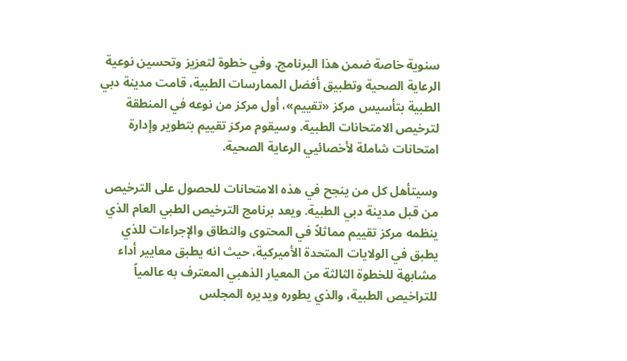سنوية خاصة ضمن هذا البرنامج. وفي خطوة لتعزيز وتحسين نوعية الرعاية الصحية وتطبيق أفضل الممارسات الطبية، قامت مدينة دبي الطبية بتأسيس مركز «تقييم»، أول مركز من نوعه في المنطقة لترخيص الامتحانات الطبية. وسيقوم مركز تقييم بتطوير وإدارة امتحانات شاملة لأخصائيي الرعاية الصحية.

وسيتأهل كل من ينجح في هذه الامتحانات للحصول على الترخيص من قبل مدينة دبي الطبية. ويعد برنامج الترخيص الطبي العام الذي ينظمه مركز تقييم مماثلاً في المحتوى والنطاق والإجراءات للذي يطبق في الولايات المتحدة الأميركية، حيث انه يطبق معايير أداء مشابهة للخطوة الثالثة من المعيار الذهبي المعترف به عالمياً للتراخيص الطبية، والذي يطوره ويديره المجلس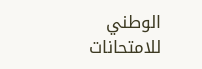الوطني للامتحانات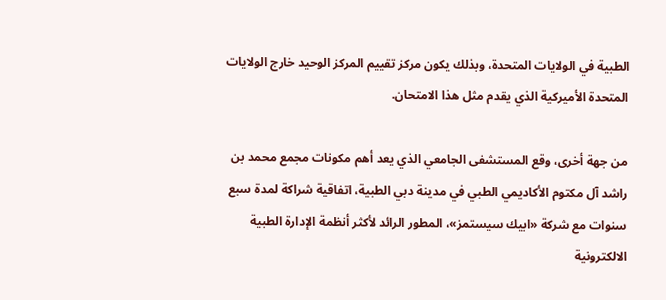الطبية في الولايات المتحدة، وبذلك يكون مركز تقييم المركز الوحيد خارج الولايات المتحدة الأميركية الذي يقدم مثل هذا الامتحان.

من جهة أخرى، وقع المستشفى الجامعي الذي يعد أهم مكونات مجمع محمد بن راشد آل مكتوم الأكاديمي الطبي في مدينة دبي الطبية، اتفاقية شراكة لمدة سبع سنوات مع شركة «ابيك سيستمز»، المطور الرائد لأكثر أنظمة الإدارة الطبية الالكترونية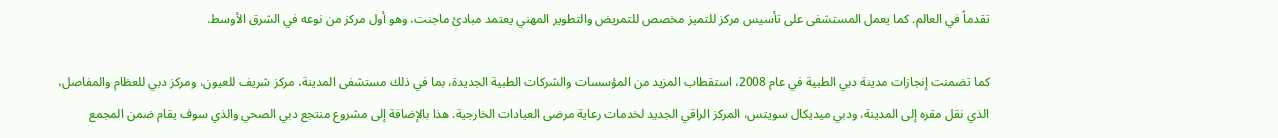تقدماً في العالم. كما يعمل المستشفى على تأسيس مركز للتميز مخصص للتمريض والتطوير المهني يعتمد مبادئ ماجنت، وهو أول مركز من نوعه في الشرق الأوسط.

كما تضمنت إنجازات مدينة دبي الطبية في عام 2008، استقطاب المزيد من المؤسسات والشركات الطبية الجديدة، بما في ذلك مستشفى المدينة، مركز شريف للعيون، ومركز دبي للعظام والمفاصل، الذي نقل مقره إلى المدينة، ودبي ميديكال سويتس، المركز الراقي الجديد لخدمات رعاية مرضى العيادات الخارجية. هذا بالإضافة إلى مشروع منتجع دبي الصحي والذي سوف يقام ضمن المجمع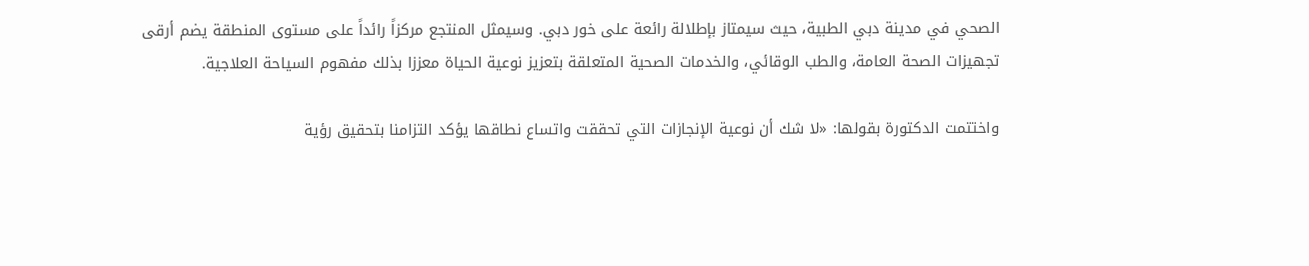الصحي في مدينة دبي الطبية، حيث سيمتاز بإطلالة رائعة على خور دبي. وسيمثل المنتجع مركزاً رائداً على مستوى المنطقة يضم أرقى تجهيزات الصحة العامة، والطب الوقائي، والخدمات الصحية المتعلقة بتعزيز نوعية الحياة معززا بذلك مفهوم السياحة العلاجية.

واختتمت الدكتورة بقولها: «لا شك أن نوعية الإنجازات التي تحققت واتساع نطاقها يؤكد التزامنا بتحقيق رؤية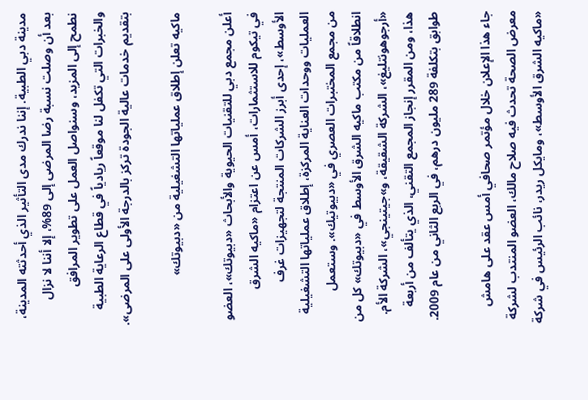مدينة دبي الطبية. إننا ندرك مدى التأثير الذي أحدثته المدينة، بعد أن وصلت نسبة رضا المرضى إلى 89%، إلا أننا لا نزال نطمح إلى المزيد، وسنواصل العمل على تطوير المرافق والخبرات التي تكفل لنا موقعاً ريادياً في قطاع الرعاية الطبية بتقديم خدمات عالية الجودة تركز بالدرجة الأولى على المرضى».

ماكيه تعلن إطلاق عملياتها التشغيلية من «دبيوتك»

أعلن مجمع دبي للتقنيات الحيوية والأبحاث «دبيوتك»، العضو في تيكوم للاستثمارات، أمس عن اعتزام «ماكيه الشرق الأوسط»، إحدى أبرز الشركات المنتجة لتجهيزات غرف العمليات ووحدات العناية المركزة، إطلاق عملياتها التشغيلية من مجمع المختبرات العصري في «دبيوتيك». وستعمل انطلاقاً من مكتب ماكيه الشرق الأوسط في «دبيوتك» كل من «أرجوهونتليغ»، الشركة الشقيقة، و»جيتينجي»، الشركة الأم. هذا، ومن المقرر إنجاز المجمع التقني، الذي يتألف من أربعة طوابق بتكلفة 289 مليون درهم، في الربع الثاني من عام 2009.

جاء هذا الإعلان خلال مؤتمر صحافي أمس عقد على هامش معرض الصحة تحدث فيه صلاح مالك، العضو المنتدب لشركة «ماكيه الشرق الأوسط»، ومايكل ريدر، نائب الرئيس في شركة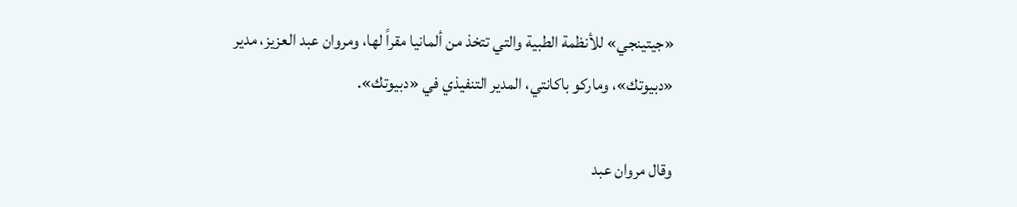«جيتينجي» للأنظمة الطبية والتي تتخذ من ألمانيا مقراً لها، ومروان عبد العزيز، مدير «دبيوتك»، وماركو باكانتي، المدير التنفيذي في «دبيوتك».

وقال مروان عبد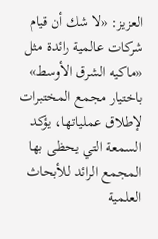العزيز: «لا شك أن قيام شركات عالمية رائدة مثل «ماكيه الشرق الأوسط» باختيار مجمع المختبرات لإطلاق عملياتها، يؤكد السمعة التي يحظى بها المجمع الرائد للأبحاث العلمية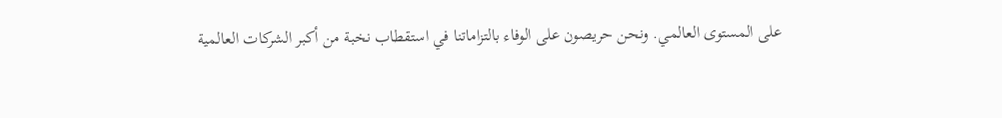على المستوى العالمي. ونحن حريصون على الوفاء بالتزاماتنا في استقطاب نخبة من أكبر الشركات العالمية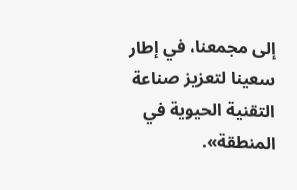إلى مجمعنا، في إطار سعينا لتعزيز صناعة التقنية الحيوية في المنطقة».